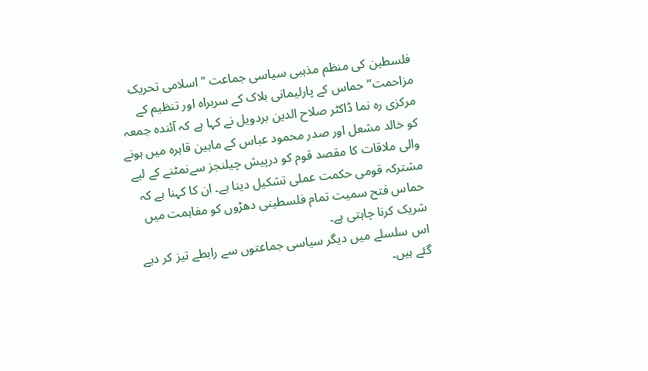فلسطین کی منظم مذہبی سیاسی جماعت "اسلامی تحریک مزاحمت”حماس کے پارلیمانی بلاک کے سربراہ اور تنظیم کے مرکزی رہ نما ڈاکٹر صلاح الدین بردویل نے کہا ہے کہ آئندہ جمعہ کو خالد مشعل اور صدر محمود عباس کے مابین قاہرہ میں ہونے والی ملاقات کا مقصد قوم کو درپیش چیلنجز سےنمٹنے کے لیے مشترکہ قومی حکمت عملی تشکیل دینا ہے۔ ان کا کہنا ہے کہ حماس فتح سمیت تمام فلسطینی دھڑوں کو مفاہمت میں شریک کرنا چاہتی ہے۔
اس سلسلے میں دیگر سیاسی جماعتوں سے رابطے تیز کر دیے گئے ہیں۔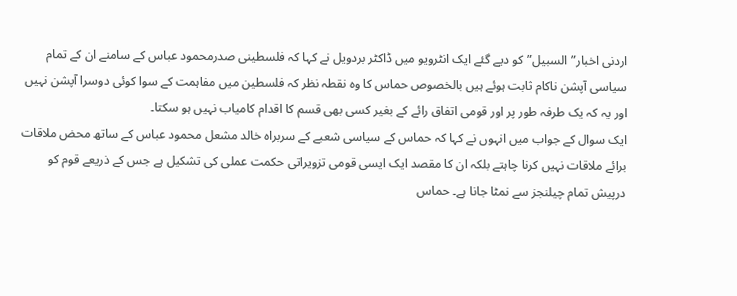اردنی اخبار”السبیل”کو دیے گئے ایک انٹرویو میں ڈاکٹر بردویل نے کہا کہ فلسطینی صدرمحمود عباس کے سامنے ان کے تمام سیاسی آپشن ناکام ثابت ہوئے ہیں بالخصوص حماس کا وہ نقطہ نظر کہ فلسطین میں مفاہمت کے سوا کوئی دوسرا آپشن نہیں اور یہ کہ یک طرفہ طور پر اور قومی اتفاق رائے کے بغیر کسی بھی قسم کا اقدام کامیاب نہیں ہو سکتا۔
ایک سوال کے جواب میں انہوں نے کہا کہ حماس کے سیاسی شعبے کے سربراہ خالد مشعل محمود عباس کے ساتھ محض ملاقات برائے ملاقات نہیں کرنا چاہتے بلکہ ان کا مقصد ایک ایسی قومی تزویراتی حکمت عملی کی تشکیل ہے جس کے ذریعے قوم کو درپیش تمام چیلنجز سے نمٹا جانا ہے۔ حماس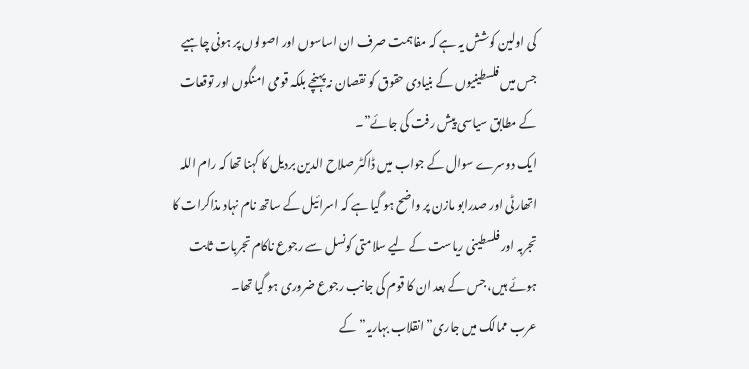کی اولین کوشش یہ ہے کہ مفاہمت صرف ان اساسوں اور اصولوں پر ہونی چاہیے جس میں فلسطینیوں کے بنیادی حقوق کو نقصان نہ پہنچے بلکہ قومی امنگوں اور توقعات کے مطابق سیاسی پیش رفت کی جائے”۔
ایک دوسرے سوال کے جواب میں ڈاکٹر صلاح الدین بردیل کا کہنا تھا کہ رام اللہ اتھارٹی اور صدرابو مازن پر واضح ہو گیا ہے کہ اسرائیل کے ساتھ نام نہاد مذاکرات کا تجربہ اور فلسطینی ریاست کے لیے سلامتی کونسل سے رجوع ناکام تجربات ثابت ہوئے ہیں، جس کے بعد ان کا قوم کی جانب رجوع ضروری ہو گیا تھا۔
عرب ممالک میں جاری”انقلاب بہاریہ” کے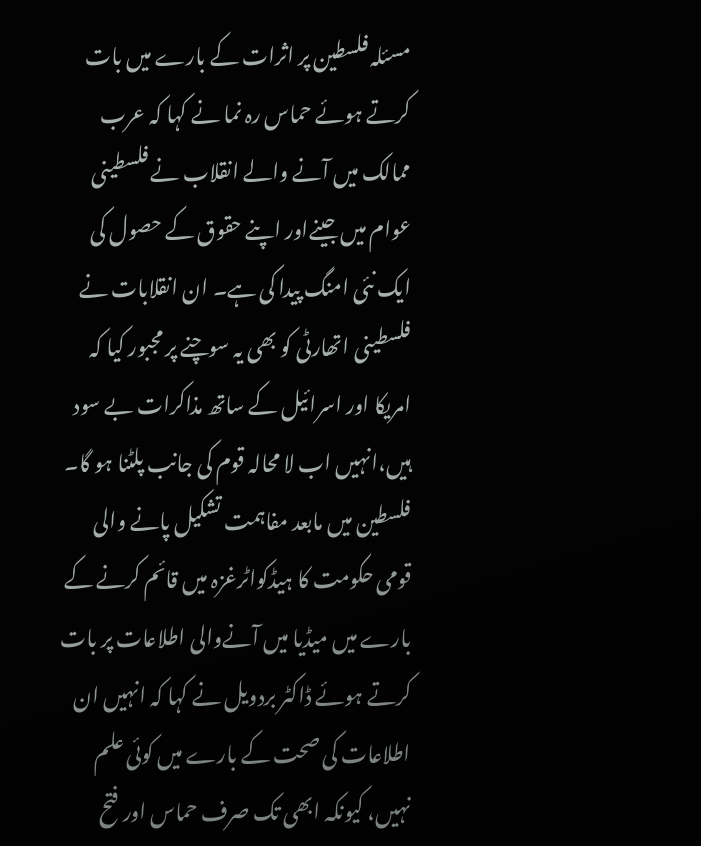مسئلہ فلسطین پر اثرات کے بارے میں بات کرتے ہوئے حماس رہ نما نے کہا کہ عرب ممالک میں آنے والے انقلاب نے فلسطینی عوام میں جینےاور اپنے حقوق کے حصول کی ایک نئی امنگ پیدا کی ہے۔ ان انقلابات نے فلسطینی اتھارٹی کو بھی یہ سوچنے پر مجبور کیا کہ امریکا اور اسرائیل کے ساتھ مذاکرات بے سود ہیں،انہیں اب لا محالہ قوم کی جانب پلٹنا ہو گا۔
فلسطین میں مابعد مفاہمت تشکیل پانے والی قومی حکومت کا ہیڈکواٹرغزہ میں قائم کرنے کے بارے میں میڈیا میں آنےوالی اطلاعات پر بات کرتے ہوئے ڈاکٹر بردویل نے کہا کہ انہیں ان اطلاعات کی صحت کے بارے میں کوئی علم نہیں، کیونکہ ابھی تک صرف حماس اور فتح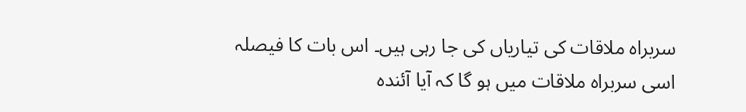سربراہ ملاقات کی تیاریاں کی جا رہی ہیں۔ اس بات کا فیصلہ اسی سربراہ ملاقات میں ہو گا کہ آیا آئندہ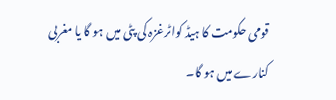قومی حکومت کا ہیڈ کواٹرغزہ کی پٹی میں ہو گا یا مغربی کنارے میں ہو گا۔